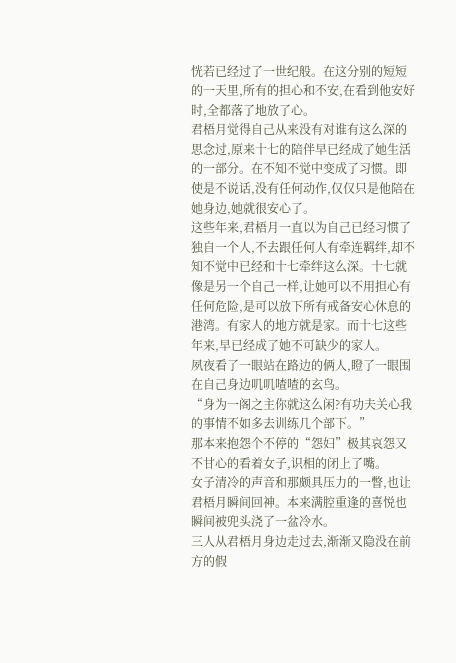恍若已经过了一世纪般。在这分别的短短的一天里,所有的担心和不安,在看到他安好时,全都落了地放了心。
君梧月觉得自己从来没有对谁有这么深的思念过,原来十七的陪伴早已经成了她生活的一部分。在不知不觉中变成了习惯。即使是不说话,没有任何动作,仅仅只是他陪在她身边,她就很安心了。
这些年来,君梧月一直以为自己已经习惯了独自一个人,不去跟任何人有牵连羁绊,却不知不觉中已经和十七牵绊这么深。十七就像是另一个自己一样,让她可以不用担心有任何危险,是可以放下所有戒备安心休息的港湾。有家人的地方就是家。而十七这些年来,早已经成了她不可缺少的家人。
夙夜看了一眼站在路边的俩人,瞪了一眼围在自己身边叽叽喳喳的玄鸟。
“身为一阁之主你就这么闲?有功夫关心我的事情不如多去训练几个部下。”
那本来抱怨个不停的“怨妇”极其哀怨又不甘心的看着女子,识相的闭上了嘴。
女子清冷的声音和那颇具压力的一瞥,也让君梧月瞬间回神。本来满腔重逢的喜悦也瞬间被兜头浇了一盆冷水。
三人从君梧月身边走过去,渐渐又隐没在前方的假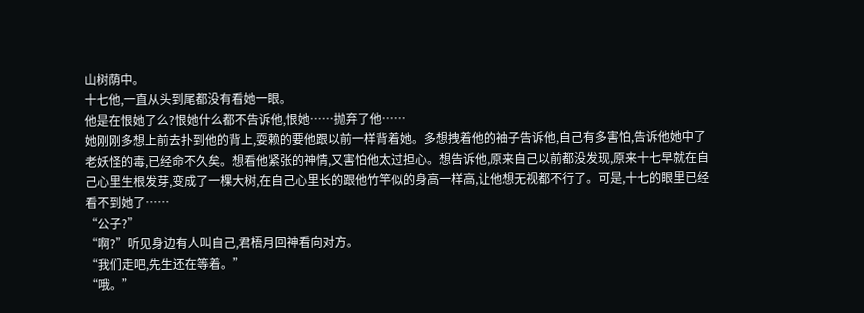山树荫中。
十七他,一直从头到尾都没有看她一眼。
他是在恨她了么?恨她什么都不告诉他,恨她……抛弃了他……
她刚刚多想上前去扑到他的背上,耍赖的要他跟以前一样背着她。多想拽着他的袖子告诉他,自己有多害怕,告诉他她中了老妖怪的毒,已经命不久矣。想看他紧张的神情,又害怕他太过担心。想告诉他,原来自己以前都没发现,原来十七早就在自己心里生根发芽,变成了一棵大树,在自己心里长的跟他竹竿似的身高一样高,让他想无视都不行了。可是,十七的眼里已经看不到她了……
“公子?”
“啊?”听见身边有人叫自己,君梧月回神看向对方。
“我们走吧,先生还在等着。”
“哦。”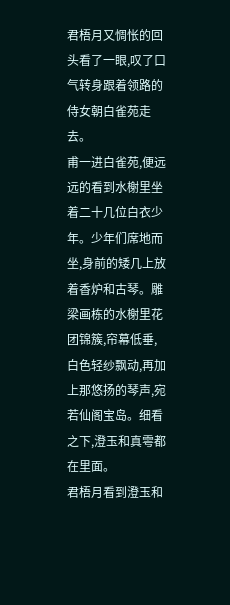君梧月又惆怅的回头看了一眼,叹了口气转身跟着领路的侍女朝白雀苑走去。
甫一进白雀苑,便远远的看到水榭里坐着二十几位白衣少年。少年们席地而坐,身前的矮几上放着香炉和古琴。雕梁画栋的水榭里花团锦簇,帘幕低垂,白色轻纱飘动,再加上那悠扬的琴声,宛若仙阁宝岛。细看之下,澄玉和真雩都在里面。
君梧月看到澄玉和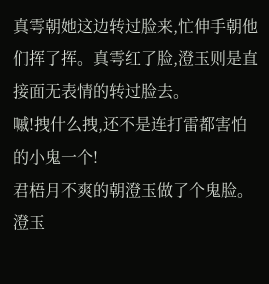真雩朝她这边转过脸来,忙伸手朝他们挥了挥。真雩红了脸,澄玉则是直接面无表情的转过脸去。
嘁!拽什么拽,还不是连打雷都害怕的小鬼一个!
君梧月不爽的朝澄玉做了个鬼脸。
澄玉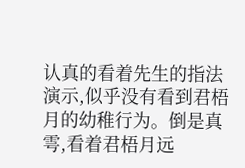认真的看着先生的指法演示,似乎没有看到君梧月的幼稚行为。倒是真雩,看着君梧月远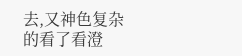去,又神色复杂的看了看澄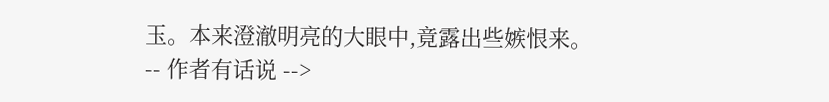玉。本来澄澈明亮的大眼中,竟露出些嫉恨来。
-- 作者有话说 -->